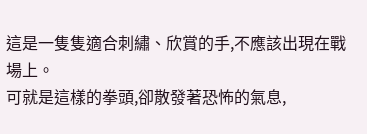這是一隻隻適合刺繡、欣賞的手,不應該出現在戰場上。
可就是這樣的拳頭,卻散發著恐怖的氣息,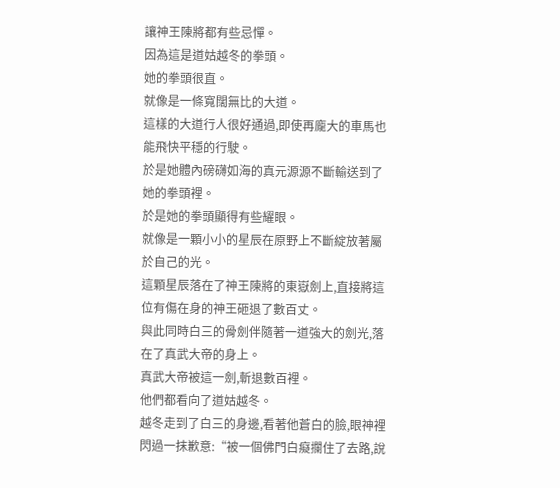讓神王陳將都有些忌憚。
因為這是道姑越冬的拳頭。
她的拳頭很直。
就像是一條寬闊無比的大道。
這樣的大道行人很好通過,即使再龐大的車馬也能飛快平穩的行駛。
於是她體內磅礴如海的真元源源不斷輸送到了她的拳頭裡。
於是她的拳頭顯得有些耀眼。
就像是一顆小小的星辰在原野上不斷綻放著屬於自己的光。
這顆星辰落在了神王陳將的東嶽劍上,直接將這位有傷在身的神王砸退了數百丈。
與此同時白三的骨劍伴隨著一道強大的劍光,落在了真武大帝的身上。
真武大帝被這一劍,斬退數百裡。
他們都看向了道姑越冬。
越冬走到了白三的身邊,看著他蒼白的臉,眼神裡閃過一抹歉意:“被一個佛門白癡攔住了去路,說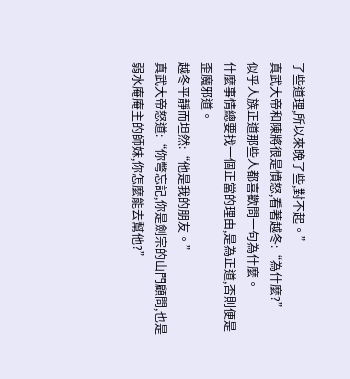了些道理,所以來晚了些,對不起。”
真武大帝和陳將很是憤怒,看著越冬:“為什麼?”
似乎人族正道那些人都喜歡問一句為什麼。
什麼事情總要找一個正當的理由,是為正道,否則便是歪魔邪道。
越冬平靜而坦然:“他是我的朋友。”
真武大帝怒道:“你彆忘記,你是劍宗的山門顧問,也是弱水庵庵主的師妹,你怎麼能去幫他?”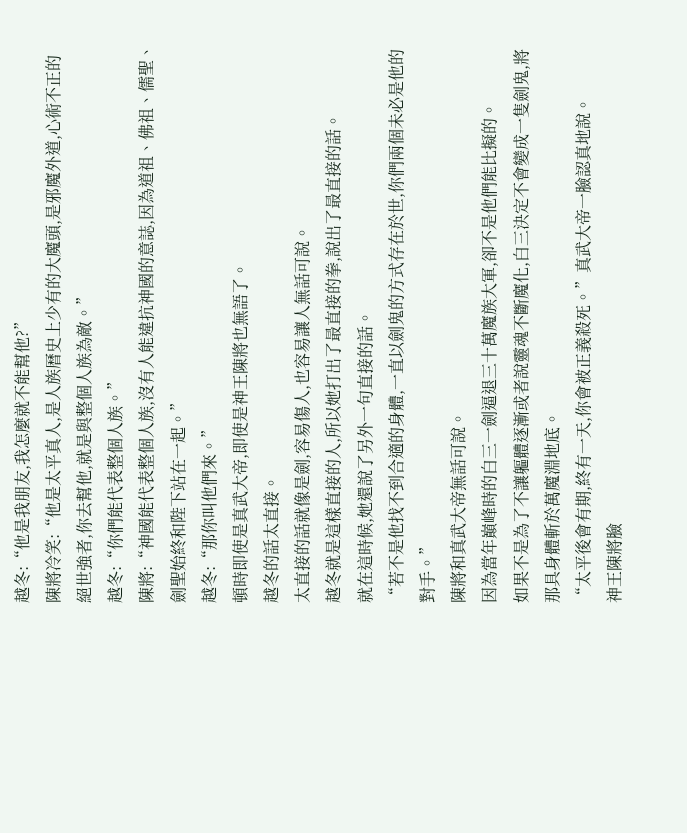越冬:“他是我朋友,我怎麼就不能幫他?”
陳將冷笑:“他是太平真人,是人族曆史上少有的大魔頭,是邪魔外道,心術不正的絕世強者,你去幫他,就是與整個人族為敵。”
越冬:“你們能代表整個人族。”
陳將:“神國能代表整個人族,沒有人能違抗神國的意誌,因為道祖、佛祖、儒聖、劍聖始終和陛下站在一起。”
越冬:“那你叫他們來。”
頓時即使是真武大帝,即使是神王陳將也無語了。
越冬的話太直接。
太直接的話就像是劍,容易傷人,也容易讓人無話可說。
越冬就是這樣直接的人,所以她打出了最直接的拳,說出了最直接的話。
就在這時候,她還說了另外一句直接的話。
“若不是他找不到合適的身體,一直以劍鬼的方式存在於世,你們兩個未必是他的對手。”
陳將和真武大帝無話可說。
因為當年巔峰時的白三一劍逼退三十萬魔族大軍,卻不是他們能比擬的。
如果不是為了不讓軀體逐漸或者說靈魂不斷魔化,白三決定不會變成一隻劍鬼,將那具身體斬於萬魔淵地底。
“太平後會有期,終有一天,你會被正義殺死。”真武大帝一臉認真地說。
神王陳將臉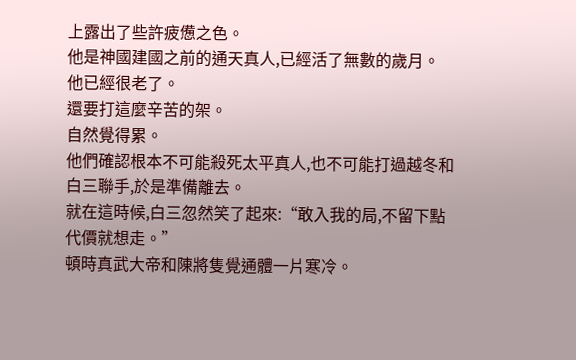上露出了些許疲憊之色。
他是神國建國之前的通天真人,已經活了無數的歲月。
他已經很老了。
還要打這麼辛苦的架。
自然覺得累。
他們確認根本不可能殺死太平真人,也不可能打過越冬和白三聯手,於是準備離去。
就在這時候,白三忽然笑了起來:“敢入我的局,不留下點代價就想走。”
頓時真武大帝和陳將隻覺通體一片寒冷。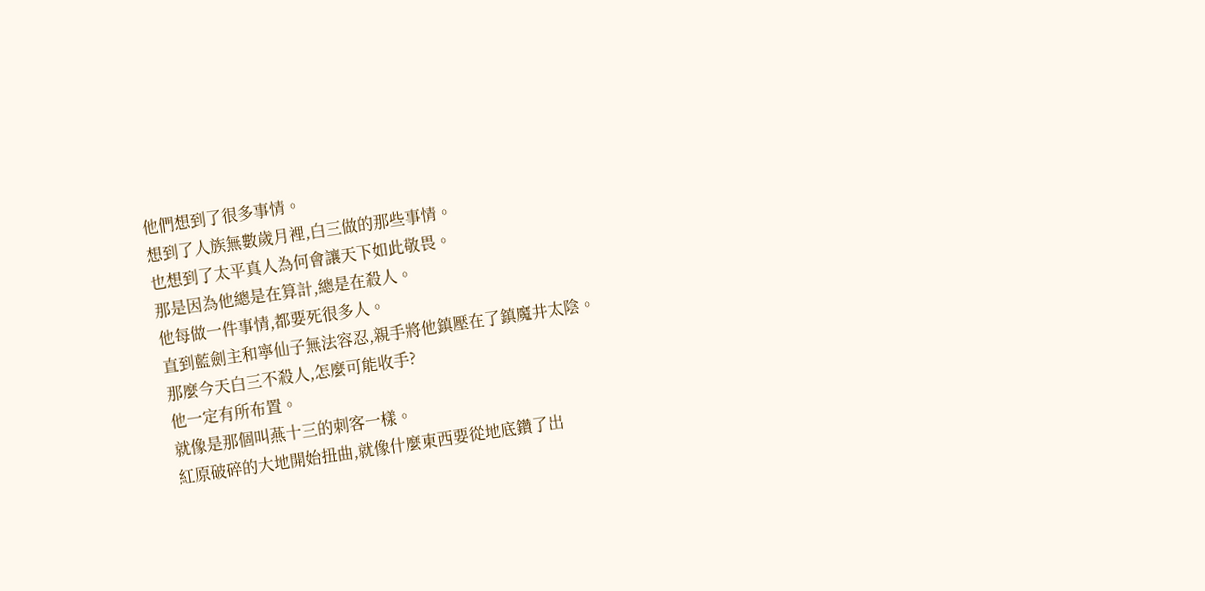他們想到了很多事情。
想到了人族無數歲月裡,白三做的那些事情。
也想到了太平真人為何會讓天下如此敬畏。
那是因為他總是在算計,總是在殺人。
他每做一件事情,都要死很多人。
直到藍劍主和寧仙子無法容忍,親手將他鎮壓在了鎮魔井太陰。
那麼今天白三不殺人,怎麼可能收手?
他一定有所布置。
就像是那個叫燕十三的刺客一樣。
紅原破碎的大地開始扭曲,就像什麼東西要從地底鑽了出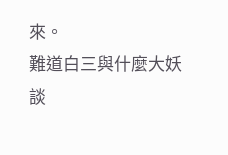來。
難道白三與什麼大妖談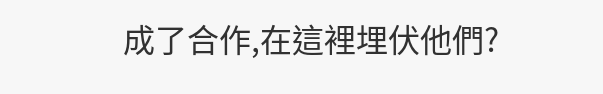成了合作,在這裡埋伏他們?